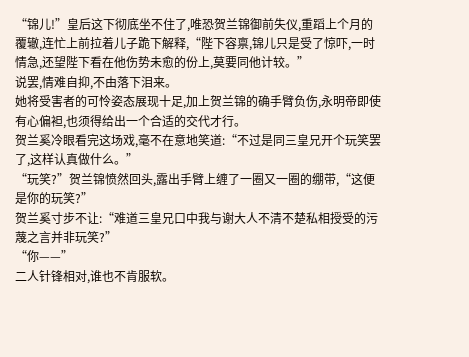“锦儿!”皇后这下彻底坐不住了,唯恐贺兰锦御前失仪,重蹈上个月的覆辙,连忙上前拉着儿子跪下解释,“陛下容禀,锦儿只是受了惊吓,一时情急,还望陛下看在他伤势未愈的份上,莫要同他计较。”
说罢,情难自抑,不由落下泪来。
她将受害者的可怜姿态展现十足,加上贺兰锦的确手臂负伤,永明帝即使有心偏袒,也须得给出一个合适的交代才行。
贺兰奚冷眼看完这场戏,毫不在意地笑道:“不过是同三皇兄开个玩笑罢了,这样认真做什么。”
“玩笑?”贺兰锦愤然回头,露出手臂上缠了一圈又一圈的绷带,“这便是你的玩笑?”
贺兰奚寸步不让:“难道三皇兄口中我与谢大人不清不楚私相授受的污蔑之言并非玩笑?”
“你——”
二人针锋相对,谁也不肯服软。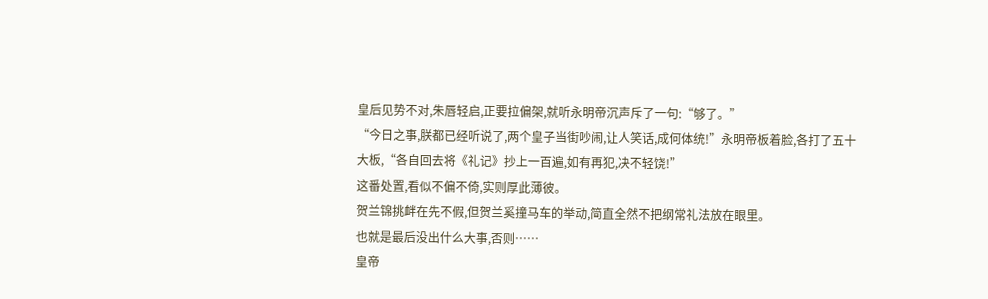皇后见势不对,朱唇轻启,正要拉偏架,就听永明帝沉声斥了一句:“够了。”
“今日之事,朕都已经听说了,两个皇子当街吵闹,让人笑话,成何体统!”永明帝板着脸,各打了五十大板,“各自回去将《礼记》抄上一百遍,如有再犯,决不轻饶!”
这番处置,看似不偏不倚,实则厚此薄彼。
贺兰锦挑衅在先不假,但贺兰奚撞马车的举动,简直全然不把纲常礼法放在眼里。
也就是最后没出什么大事,否则……
皇帝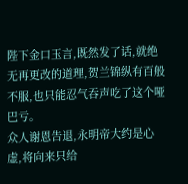陛下金口玉言,既然发了话,就绝无再更改的道理,贺兰锦纵有百般不服,也只能忍气吞声吃了这个哑巴亏。
众人谢恩告退,永明帝大约是心虚,将向来只给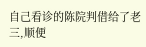自己看诊的陈院判借给了老三,顺便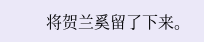将贺兰奚留了下来。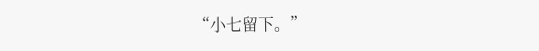“小七留下。”